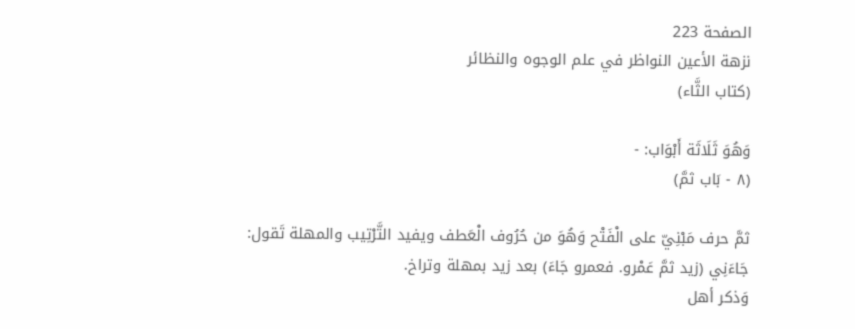الصفحة 223
نزهة الأعين النواظر في علم الوجوه والنظائر
(كتاب الثَّاء)

وَهُوَ ثَلَاثَة أَبْوَاب: -
(٨ - بَاب ثمَّ)

ثمَّ حرف مَبْنِيّ على الْفَتْح وَهُوَ من حُرُوف الْعَطف ويفيد التَّرْتِيب والمهلة تَقول: جَاءَنِي (زيد ثمَّ عَمْرو. فعمرو جَاءَ) بعد زيد بمهلة وتراخ.
وَذكر أهل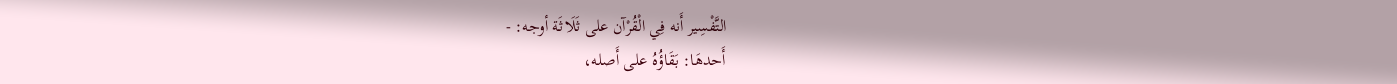التَّفْسِير أَنه فِي الْقُرْآن على ثَلَاثَة أوجه: -
أَحدهَا: بَقَاؤُهُ على أَصله،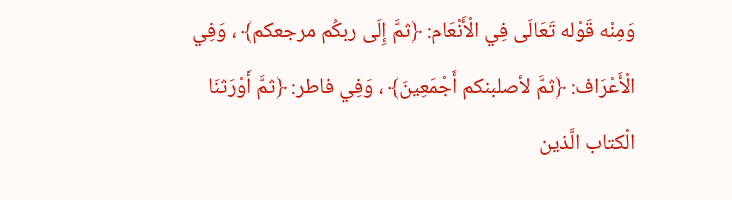وَمِنْه قَوْله تَعَالَى فِي الْأَنْعَام: ﴿ثمَّ إِلَى ربكُم مرجعكم﴾ ، وَفِي الْأَعْرَاف: ﴿ثمَّ لأصلبنكم أَجْمَعِينَ﴾ ، وَفِي فاطر: ﴿ثمَّ أَوْرَثنَا الْكتاب الَّذين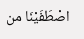اصْطَفَيْنَا من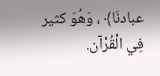عبادنَا﴾ ، وَهُوَ كثير فِي الْقُرْآن.